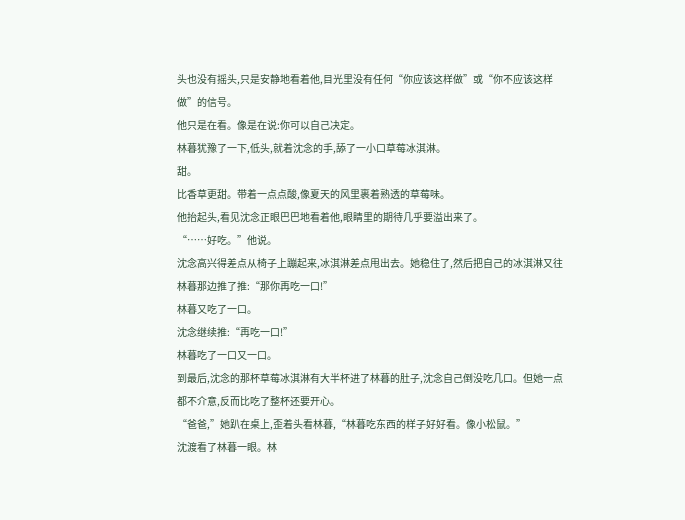头也没有摇头,只是安静地看着他,目光里没有任何“你应该这样做”或“你不应该这样做”的信号。
他只是在看。像是在说:你可以自己决定。
林暮犹豫了一下,低头,就着沈念的手,舔了一小口草莓冰淇淋。
甜。
比香草更甜。带着一点点酸,像夏天的风里裹着熟透的草莓味。
他抬起头,看见沈念正眼巴巴地看着他,眼睛里的期待几乎要溢出来了。
“……好吃。”他说。
沈念高兴得差点从椅子上蹦起来,冰淇淋差点甩出去。她稳住了,然后把自己的冰淇淋又往林暮那边推了推:“那你再吃一口!”
林暮又吃了一口。
沈念继续推:“再吃一口!”
林暮吃了一口又一口。
到最后,沈念的那杯草莓冰淇淋有大半杯进了林暮的肚子,沈念自己倒没吃几口。但她一点都不介意,反而比吃了整杯还要开心。
“爸爸,”她趴在桌上,歪着头看林暮,“林暮吃东西的样子好好看。像小松鼠。”
沈渡看了林暮一眼。林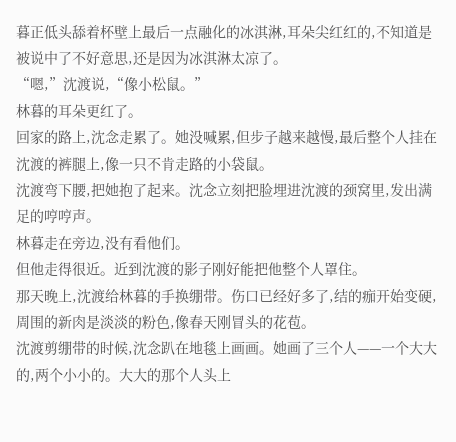暮正低头舔着杯壁上最后一点融化的冰淇淋,耳朵尖红红的,不知道是被说中了不好意思,还是因为冰淇淋太凉了。
“嗯,”沈渡说,“像小松鼠。”
林暮的耳朵更红了。
回家的路上,沈念走累了。她没喊累,但步子越来越慢,最后整个人挂在沈渡的裤腿上,像一只不肯走路的小袋鼠。
沈渡弯下腰,把她抱了起来。沈念立刻把脸埋进沈渡的颈窝里,发出满足的哼哼声。
林暮走在旁边,没有看他们。
但他走得很近。近到沈渡的影子刚好能把他整个人罩住。
那天晚上,沈渡给林暮的手换绷带。伤口已经好多了,结的痂开始变硬,周围的新肉是淡淡的粉色,像春天刚冒头的花苞。
沈渡剪绷带的时候,沈念趴在地毯上画画。她画了三个人——一个大大的,两个小小的。大大的那个人头上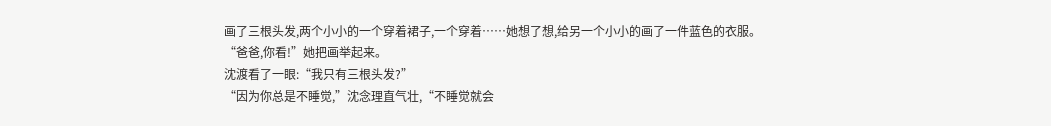画了三根头发,两个小小的一个穿着裙子,一个穿着……她想了想,给另一个小小的画了一件蓝色的衣服。
“爸爸,你看!”她把画举起来。
沈渡看了一眼:“我只有三根头发?”
“因为你总是不睡觉,”沈念理直气壮,“不睡觉就会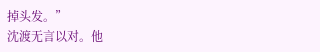掉头发。”
沈渡无言以对。他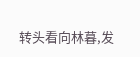转头看向林暮,发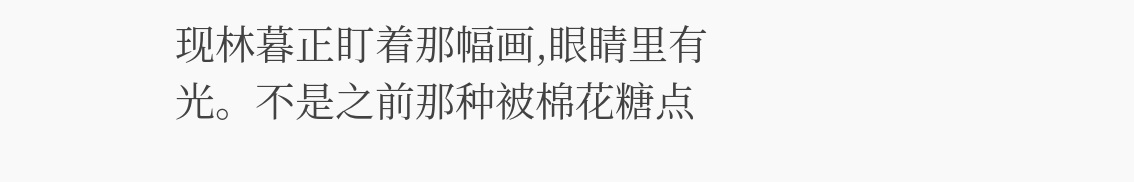现林暮正盯着那幅画,眼睛里有光。不是之前那种被棉花糖点